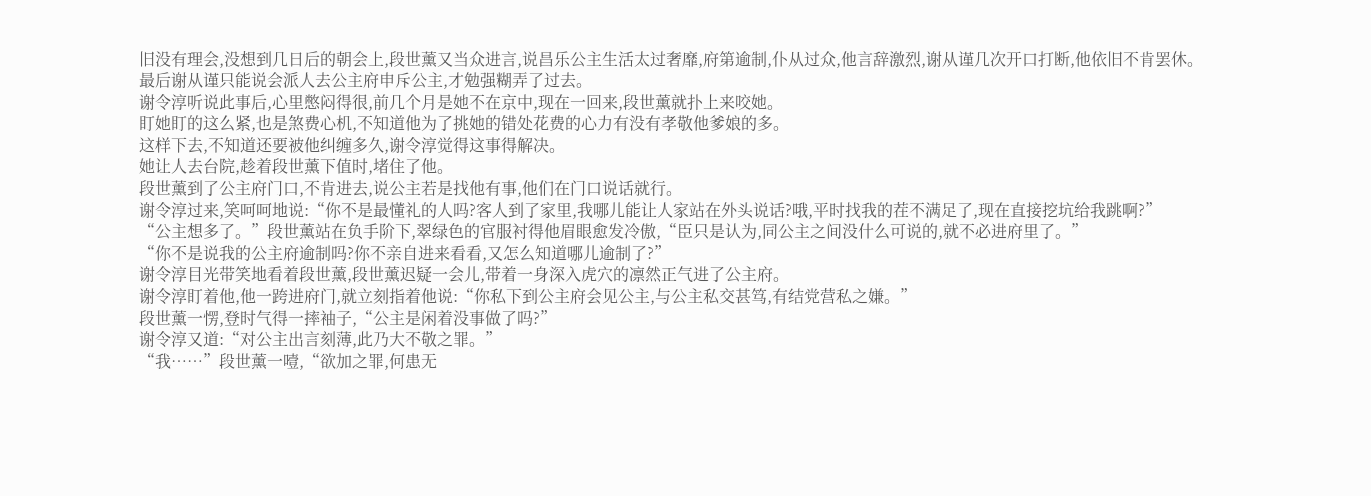旧没有理会,没想到几日后的朝会上,段世薰又当众进言,说昌乐公主生活太过奢靡,府第逾制,仆从过众,他言辞激烈,谢从谨几次开口打断,他依旧不肯罢休。
最后谢从谨只能说会派人去公主府申斥公主,才勉强糊弄了过去。
谢令淳听说此事后,心里憋闷得很,前几个月是她不在京中,现在一回来,段世薰就扑上来咬她。
盯她盯的这么紧,也是煞费心机,不知道他为了挑她的错处花费的心力有没有孝敬他爹娘的多。
这样下去,不知道还要被他纠缠多久,谢令淳觉得这事得解决。
她让人去台院,趁着段世薰下值时,堵住了他。
段世薰到了公主府门口,不肯进去,说公主若是找他有事,他们在门口说话就行。
谢令淳过来,笑呵呵地说:“你不是最懂礼的人吗?客人到了家里,我哪儿能让人家站在外头说话?哦,平时找我的茬不满足了,现在直接挖坑给我跳啊?”
“公主想多了。”段世薰站在负手阶下,翠绿色的官服衬得他眉眼愈发冷傲,“臣只是认为,同公主之间没什么可说的,就不必进府里了。”
“你不是说我的公主府逾制吗?你不亲自进来看看,又怎么知道哪儿逾制了?”
谢令淳目光带笑地看着段世薰,段世薰迟疑一会儿,带着一身深入虎穴的凛然正气进了公主府。
谢令淳盯着他,他一跨进府门,就立刻指着他说:“你私下到公主府会见公主,与公主私交甚笃,有结党营私之嫌。”
段世薰一愣,登时气得一摔袖子,“公主是闲着没事做了吗?”
谢令淳又道:“对公主出言刻薄,此乃大不敬之罪。”
“我……”段世薰一噎,“欲加之罪,何患无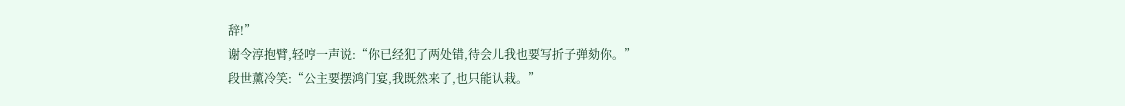辞!”
谢令淳抱臂,轻哼一声说:“你已经犯了两处错,待会儿我也要写折子弹劾你。”
段世薰冷笑:“公主要摆鸿门宴,我既然来了,也只能认栽。”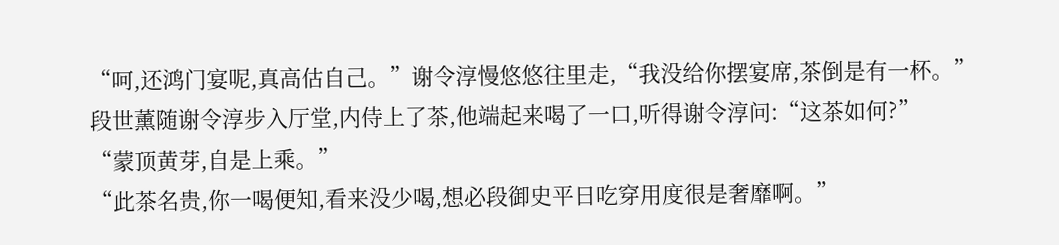“呵,还鸿门宴呢,真高估自己。”谢令淳慢悠悠往里走,“我没给你摆宴席,茶倒是有一杯。”
段世薰随谢令淳步入厅堂,内侍上了茶,他端起来喝了一口,听得谢令淳问:“这茶如何?”
“蒙顶黄芽,自是上乘。”
“此茶名贵,你一喝便知,看来没少喝,想必段御史平日吃穿用度很是奢靡啊。”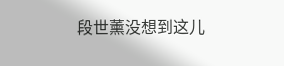段世薰没想到这儿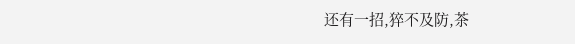还有一招,猝不及防,茶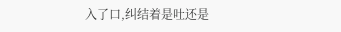入了口,纠结着是吐还是